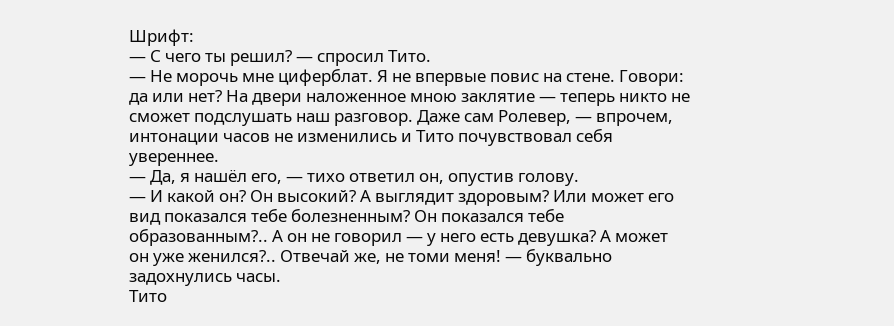Шрифт:
— С чего ты решил? — спросил Тито.
— Не морочь мне циферблат. Я не впервые повис на стене. Говори: да или нет? На двери наложенное мною заклятие — теперь никто не сможет подслушать наш разговор. Даже сам Ролевер, — впрочем, интонации часов не изменились и Тито почувствовал себя увереннее.
— Да, я нашёл его, — тихо ответил он, опустив голову.
— И какой он? Он высокий? А выглядит здоровым? Или может его вид показался тебе болезненным? Он показался тебе образованным?.. А он не говорил — у него есть девушка? А может он уже женился?.. Отвечай же, не томи меня! — буквально задохнулись часы.
Тито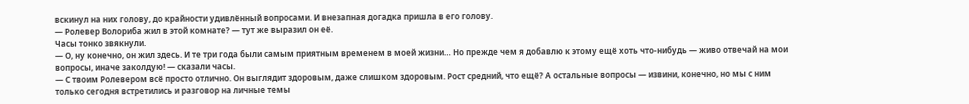вскинул на них голову, до крайности удивлённый вопросами. И внезапная догадка пришла в его голову.
— Ролевер Волориба жил в этой комнате? — тут же выразил он её.
Часы тонко звякнули.
— О, ну конечно, он жил здесь. И те три года были самым приятным временем в моей жизни… Но прежде чем я добавлю к этому ещё хоть что-нибудь — живо отвечай на мои вопросы, иначе заколдую! — сказали часы.
— С твоим Ролевером всё просто отлично. Он выглядит здоровым, даже слишком здоровым. Рост средний, что ещё? А остальные вопросы — извини, конечно, но мы с ним только сегодня встретились и разговор на личные темы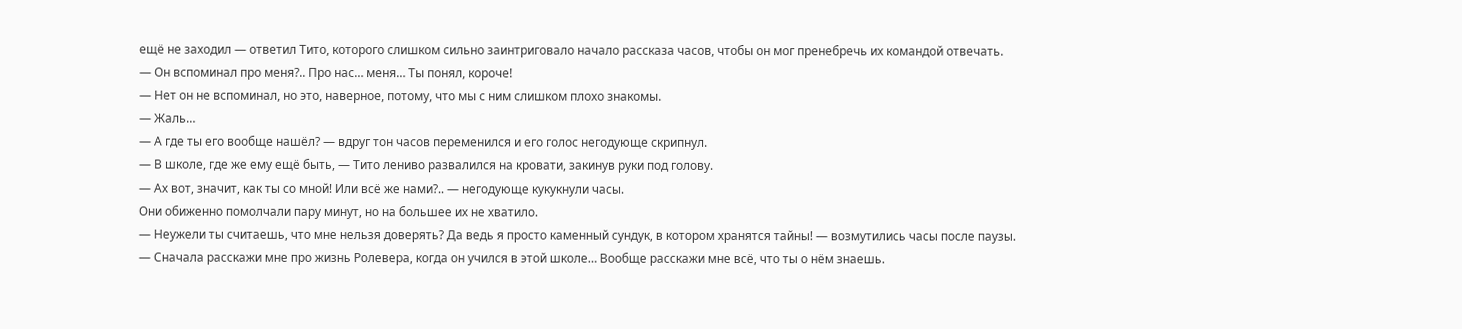ещё не заходил — ответил Тито, которого слишком сильно заинтриговало начало рассказа часов, чтобы он мог пренебречь их командой отвечать.
— Он вспоминал про меня?.. Про нас… меня… Ты понял, короче!
— Нет он не вспоминал, но это, наверное, потому, что мы с ним слишком плохо знакомы.
— Жаль…
— А где ты его вообще нашёл? — вдруг тон часов переменился и его голос негодующе скрипнул.
— В школе, где же ему ещё быть, — Тито лениво развалился на кровати, закинув руки под голову.
— Ах вот, значит, как ты со мной! Или всё же нами?.. — негодующе кукукнули часы.
Они обиженно помолчали пару минут, но на большее их не хватило.
— Неужели ты считаешь, что мне нельзя доверять? Да ведь я просто каменный сундук, в котором хранятся тайны! — возмутились часы после паузы.
— Сначала расскажи мне про жизнь Ролевера, когда он учился в этой школе… Вообще расскажи мне всё, что ты о нём знаешь.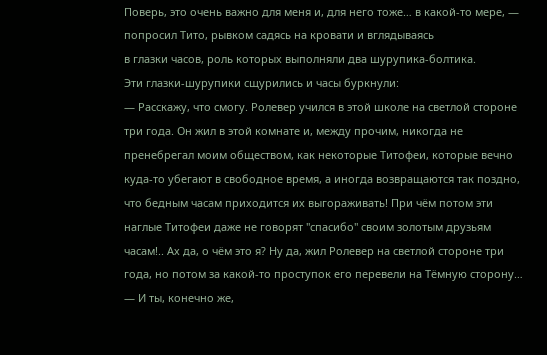Поверь, это очень важно для меня и, для него тоже… в какой-то мере, — попросил Тито, рывком садясь на кровати и вглядываясь
в глазки часов, роль которых выполняли два шурупика-болтика.
Эти глазки-шурупики сщурились и часы буркнули:
— Расскажу, что смогу. Ролевер учился в этой школе на светлой стороне три года. Он жил в этой комнате и, между прочим, никогда не пренебрегал моим обществом, как некоторые Титофеи, которые вечно куда-то убегают в свободное время, а иногда возвращаются так поздно, что бедным часам приходится их выгораживать! При чём потом эти наглые Титофеи даже не говорят "спасибо" своим золотым друзьям часам!.. Ах да, о чём это я? Ну да, жил Ролевер на светлой стороне три года, но потом за какой-то проступок его перевели на Тёмную сторону…
— И ты, конечно же,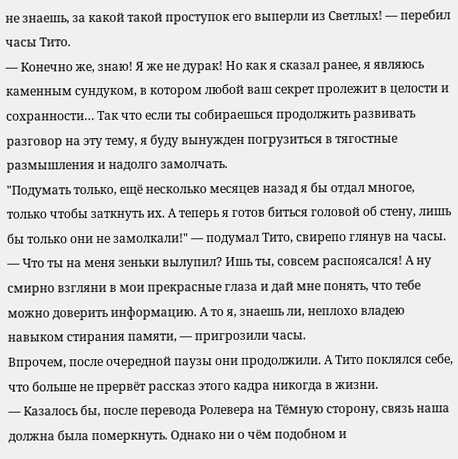не знаешь, за какой такой проступок его выперли из Светлых! — перебил часы Тито.
— Конечно же, знаю! Я же не дурак! Но как я сказал ранее, я являюсь каменным сундуком, в котором любой ваш секрет пролежит в целости и сохранности… Так что если ты собираешься продолжить развивать разговор на эту тему, я буду вынужден погрузиться в тягостные размышления и надолго замолчать.
"Подумать только, ещё несколько месяцев назад я бы отдал многое, только чтобы заткнуть их. А теперь я готов биться головой об стену, лишь бы только они не замолкали!" — подумал Тито, свирепо глянув на часы.
— Что ты на меня зеньки вылупил? Ишь ты, совсем распоясался! А ну смирно взгляни в мои прекрасные глаза и дай мне понять, что тебе можно доверить информацию. А то я, знаешь ли, неплохо владею навыком стирания памяти, — пригрозили часы.
Впрочем, после очередной паузы они продолжили. А Тито поклялся себе, что больше не прервёт рассказ этого кадра никогда в жизни.
— Казалось бы, после перевода Ролевера на Тёмную сторону, связь наша должна была померкнуть. Однако ни о чём подобном и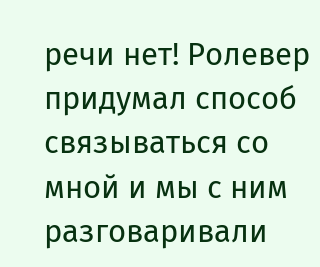речи нет! Ролевер придумал способ связываться со мной и мы с ним разговаривали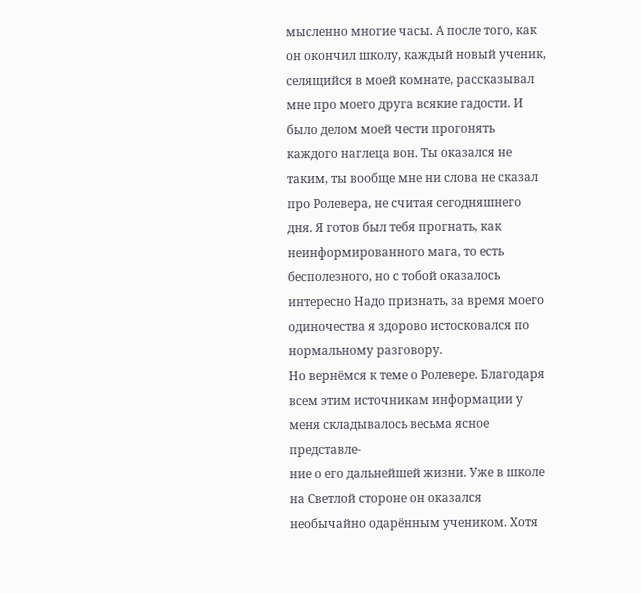мысленно многие часы. А после того, как он окончил школу, каждый новый ученик, селящийся в моей комнате, рассказывал мне про моего друга всякие гадости. И было делом моей чести прогонять каждого наглеца вон. Ты оказался не таким, ты вообще мне ни слова не сказал про Ролевера, не считая сегодняшнего дня. Я готов был тебя прогнать, как неинформированного мага, то есть бесполезного, но с тобой оказалось интересно Надо признать, за время моего одиночества я здорово истосковался по нормальному разговору.
Но вернёмся к теме о Ролевере. Благодаря всем этим источникам информации у меня складывалось весьма ясное представле-
ние о его дальнейшей жизни. Уже в школе на Светлой стороне он оказался необычайно одарённым учеником. Хотя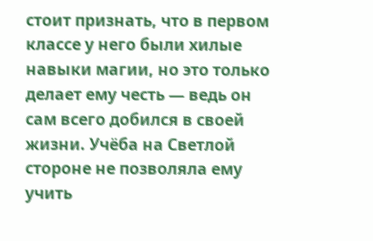стоит признать, что в первом классе у него были хилые навыки магии, но это только делает ему честь — ведь он сам всего добился в своей жизни. Учёба на Светлой стороне не позволяла ему учить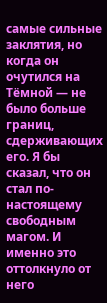самые сильные заклятия, но когда он очутился на Тёмной — не было больше границ, сдерживающих его. Я бы сказал, что он стал по-настоящему свободным магом. И именно это оттолкнуло от него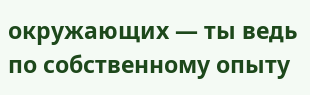окружающих — ты ведь по собственному опыту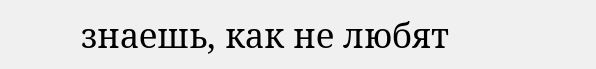знаешь, как не любят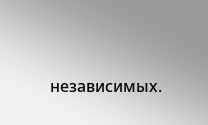независимых.